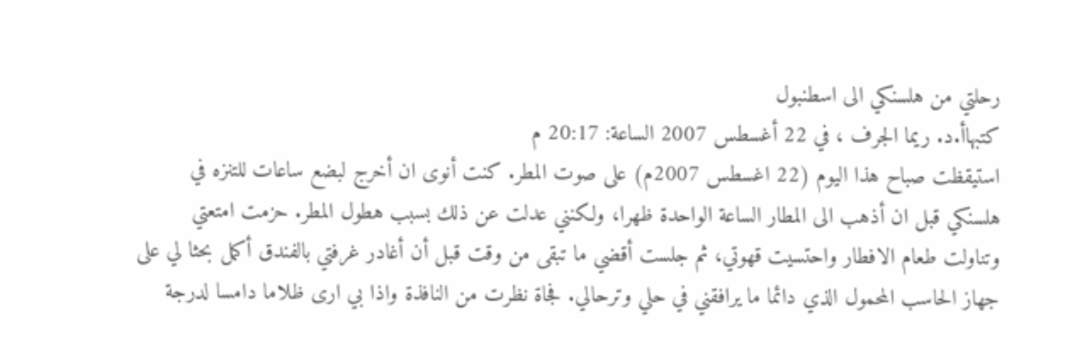رحلتي من هلسنكي الى اسطنبول
كتبهاأ.د. ريما الجرف ، في 22 أغسطس 2007 الساعة: 20:17 م
استيقظت صباح هذا اليوم (22 اغسطس 2007م) على صوت المطر. كنت أنوى ان أخرج لبضع ساعات للتنزه في هلسنكي قبل ان أذهب الى المطار الساعة الواحدة ظهرا، ولكنني عدلت عن ذلك بسبب هطول المطر. حزمت امتعتي وتناولت طعام الافطار واحتسيت قهوتي، ثم جلست أقضي ما تبقى من وقت قبل أن أغادر غرفتي بالفندق أكمل بحثا لي على جهاز الحاسب المحمول الذي دائما ما يرافقني في حلي وترحالي. فجاة نظرت من النافذة واذا بي ارى ظلاما دامسا لدرجة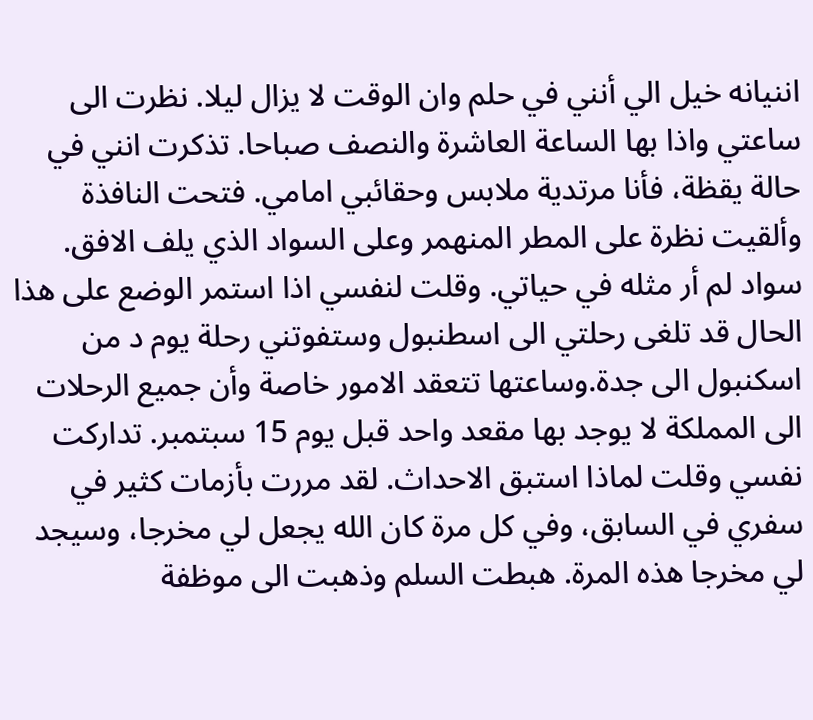اننيانه خيل الي أنني في حلم وان الوقت لا يزال ليلا. نظرت الى ساعتي واذا بها الساعة العاشرة والنصف صباحا. تذكرت انني في حالة يقظة، فأنا مرتدية ملابس وحقائبي امامي. فتحت النافذة وألقيت نظرة على المطر المنهمر وعلى السواد الذي يلف الافق. سواد لم أر مثله في حياتي. وقلت لنفسي اذا استمر الوضع على هذا الحال قد تلغى رحلتي الى اسطنبول وستفوتني رحلة يوم د من اسكنبول الى جدة.وساعتها تتعقد الامور خاصة وأن جميع الرحلات الى المملكة لا يوجد بها مقعد واحد قبل يوم 15 سبتمبر. تداركت نفسي وقلت لماذا استبق الاحداث. لقد مررت بأزمات كثير في سفري في السابق، وفي كل مرة كان الله يجعل لي مخرجا، وسيجد لي مخرجا هذه المرة. هبطت السلم وذهبت الى موظفة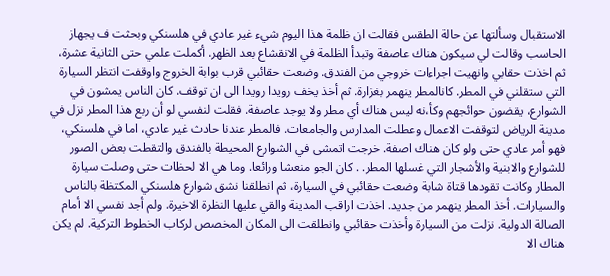الاستقبال وسألتها عن حالة الطقس فقالت ان ظلمة هذا اليوم شيء غير عادي في هلسنكي وبحثت ف يجهاز الحاسب وقالت لي سيكون هناك عاصفة وتبدأ الظلمة في الانقشاع بعد الظهر. أكملت علمي حتى الثانية عشرة، ثم اخذت حقابي وانهيت اجراءات خروجي من الفندق. وضعت حقائبي قرب بوابة الخروج واوقفت انتظر السيارة التي ستقلني في المطر. كانالمطر ينهمر بغزارة. ثم أخذ يخف رويدا رويدا الى ان توقف. كان الناس يمشون في الشوارع، يقضون حوائجهم وكأ،نه ليس هناك أي مطر ولا يوجد عاصفة. فقلت لنفسي لو أن ربع هذا المطر نزل في مدينة الرياض لتوقفت الاعمال وعطلت المدارس والجامعات. فالمطر عندنا حادث غير عادي، اما في هلسنكي، فهو أمر عادي حتى ولو كان هناك اصفة. خرجت اتمشى في الشوارع المحيطة بالفندق والتقطت بعض الصور للشوارع والابنية والأشجار التي غسلها المطر. . كان الجو منعشا ورائعا. وما هي الا لحظات حتى وصلت سيارة المطار وكانت تقودها قتاة شابة وضعت حقائبي في السيارة، ثم انطلقنا نشق شوارع هلسنكي المكتظة بالناس والسيارات. أخذ المطر ينهمر من جديد. اخذت اراقب المدينة والقي عليها النظرة الاخيرة. ولم أجد نفسي الا أمام الصالة الدولية. نزلت من السيارة وأخذت حقائبي وانطلقت الى المكان المخصص لركاب الخطوط التركية. لم يكن هناك الا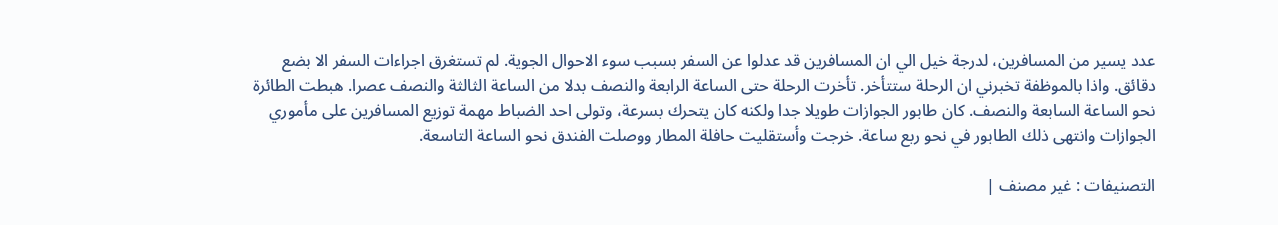عدد يسير من المسافرين، لدرجة خيل الي ان المسافرين قد عدلوا عن السفر بسبب سوء الاحوال الجوية. لم تستغرق اجراءات السفر الا بضع دقائق. واذا بالموظفة تخبرني ان الرحلة ستتأخر. تأخرت الرحلة حتى الساعة الرابعة والنصف بدلا من الساعة الثالثة والنصف عصرا. هبطت الطائرة نحو الساعة السابعة والنصف. كان طابور الجوازات طويلا جدا ولكنه كان يتحرك بسرعة، وتولى احد الضباط مهمة توزيع المسافرين على مأموري الجوازات وانتهى ذلك الطابور في نحو ربع ساعة. خرجت وأستقليت حافلة المطار ووصلت الفندق نحو الساعة التاسعة.

التصنيفات : غير مصنف |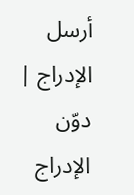أرسل الإدراج | دوّن الإدراج